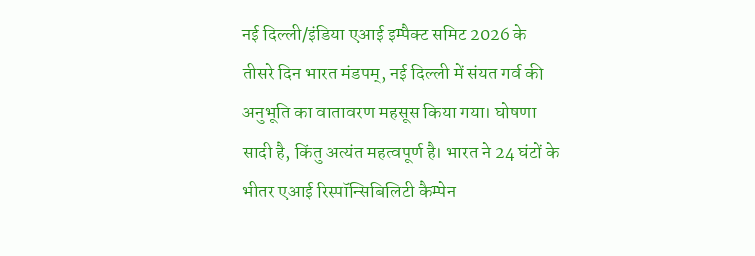नई दिल्ली/इंडिया एआई इम्पैक्ट समिट 2026 के तीसरे दिन भारत मंडपम्, नई दिल्ली में संयत गर्व की अनुभूति का वातावरण महसूस किया गया। घोषणा सादी है, किंतु अत्यंत महत्वपूर्ण है। भारत ने 24 घंटों के भीतर एआई रिस्पॉन्सिबिलिटी कैम्पेन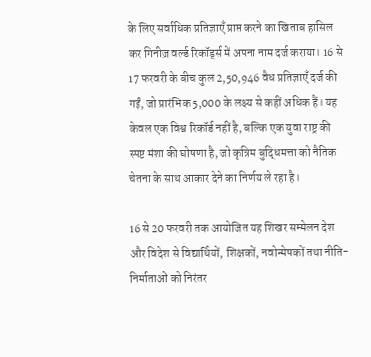के लिए सर्वाधिक प्रतिज्ञाएँ प्राप्त करने का खिताब हासिल कर गिनीज़ वर्ल्ड रिकॉर्ड्स में अपना नाम दर्ज कराया। 16 से 17 फरवरी के बीच कुल 2,50,946 वैध प्रतिज्ञाएँ दर्ज की गईं, जो प्रारंभिक 5,000 के लक्ष्य से कहीं अधिक हैं। यह केवल एक विश्व रिकॉर्ड नहीं है, बल्कि एक युवा राष्ट्र की स्पष्ट मंशा की घोषणा है, जो कृत्रिम बुद्धिमत्ता को नैतिक चेतना के साथ आकार देने का निर्णय ले रहा है।

16 से 20 फरवरी तक आयोजित यह शिखर सम्मेलन देश और विदेश से विद्यार्थियों, शिक्षकों, नवोन्मेषकों तथा नीति-निर्माताओं को निरंतर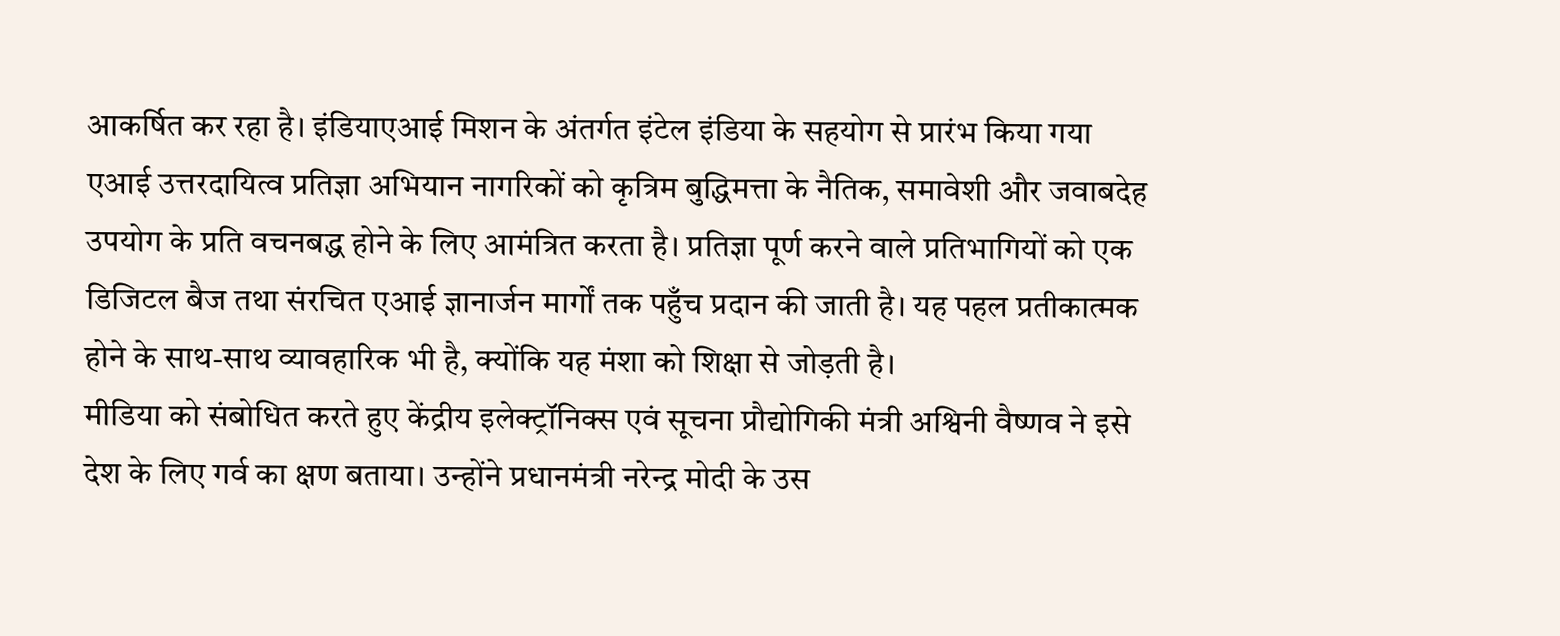आकर्षित कर रहा है। इंडियाएआई मिशन के अंतर्गत इंटेल इंडिया के सहयोग से प्रारंभ किया गया एआई उत्तरदायित्व प्रतिज्ञा अभियान नागरिकों को कृत्रिम बुद्धिमत्ता के नैतिक, समावेशी और जवाबदेह उपयोग के प्रति वचनबद्ध होने के लिए आमंत्रित करता है। प्रतिज्ञा पूर्ण करने वाले प्रतिभागियों को एक डिजिटल बैज तथा संरचित एआई ज्ञानार्जन मार्गों तक पहुँच प्रदान की जाती है। यह पहल प्रतीकात्मक होने के साथ-साथ व्यावहारिक भी है, क्योंकि यह मंशा को शिक्षा से जोड़ती है।
मीडिया को संबोधित करते हुए केंद्रीय इलेक्ट्रॉनिक्स एवं सूचना प्रौद्योगिकी मंत्री अश्विनी वैष्णव ने इसे देश के लिए गर्व का क्षण बताया। उन्होंने प्रधानमंत्री नरेन्द्र मोदी के उस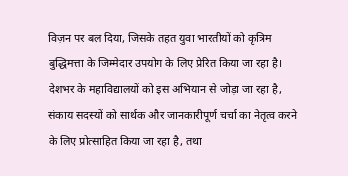विज़न पर बल दिया, जिसके तहत युवा भारतीयों को कृत्रिम बुद्धिमत्ता के जिम्मेदार उपयोग के लिए प्रेरित किया जा रहा है। देशभर के महाविद्यालयों को इस अभियान से जोड़ा जा रहा है, संकाय सदस्यों को सार्थक और जानकारीपूर्ण चर्चा का नेतृत्व करने के लिए प्रोत्साहित किया जा रहा है, तथा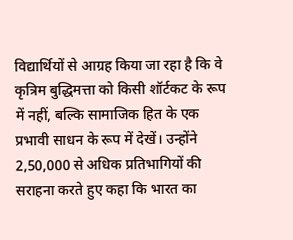विद्यार्थियों से आग्रह किया जा रहा है कि वे कृत्रिम बुद्धिमत्ता को किसी शॉर्टकट के रूप में नहीं, बल्कि सामाजिक हित के एक प्रभावी साधन के रूप में देखें। उन्होंने 2,50,000 से अधिक प्रतिभागियों की सराहना करते हुए कहा कि भारत का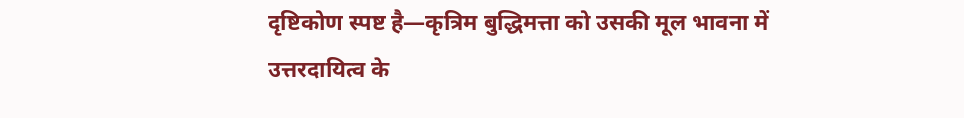दृष्टिकोण स्पष्ट है—कृत्रिम बुद्धिमत्ता को उसकी मूल भावना में उत्तरदायित्व के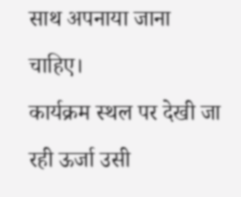साथ अपनाया जाना चाहिए।
कार्यक्रम स्थल पर देखी जा रही ऊर्जा उसी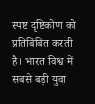स्पष्ट दृष्टिकोण को प्रतिबिंबित करती है। भारत विश्व में सबसे बड़ी युवा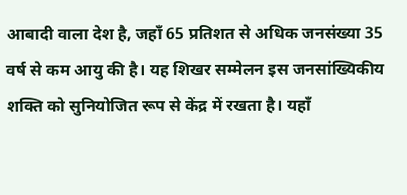आबादी वाला देश है, जहाँ 65 प्रतिशत से अधिक जनसंख्या 35 वर्ष से कम आयु की है। यह शिखर सम्मेलन इस जनसांख्यिकीय शक्ति को सुनियोजित रूप से केंद्र में रखता है। यहाँ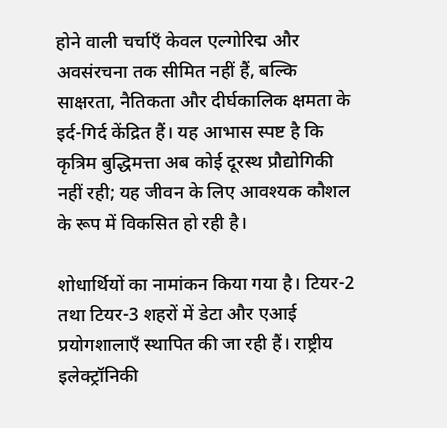होने वाली चर्चाएँ केवल एल्गोरिद्म और अवसंरचना तक सीमित नहीं हैं, बल्कि साक्षरता, नैतिकता और दीर्घकालिक क्षमता के इर्द-गिर्द केंद्रित हैं। यह आभास स्पष्ट है कि कृत्रिम बुद्धिमत्ता अब कोई दूरस्थ प्रौद्योगिकी नहीं रही; यह जीवन के लिए आवश्यक कौशल के रूप में विकसित हो रही है।

शोधार्थियों का नामांकन किया गया है। टियर-2 तथा टियर-3 शहरों में डेटा और एआई प्रयोगशालाएँ स्थापित की जा रही हैं। राष्ट्रीय इलेक्ट्रॉनिकी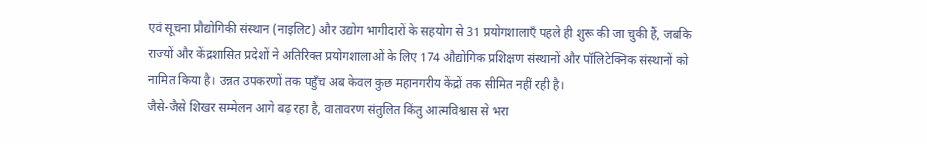एवं सूचना प्रौद्योगिकी संस्थान (नाइलिट) और उद्योग भागीदारों के सहयोग से 31 प्रयोगशालाएँ पहले ही शुरू की जा चुकी हैं, जबकि राज्यों और केंद्रशासित प्रदेशों ने अतिरिक्त प्रयोगशालाओं के लिए 174 औद्योगिक प्रशिक्षण संस्थानों और पॉलिटेक्निक संस्थानों को नामित किया है। उन्नत उपकरणों तक पहुँच अब केवल कुछ महानगरीय केंद्रों तक सीमित नहीं रही है।
जैसे-जैसे शिखर सम्मेलन आगे बढ़ रहा है, वातावरण संतुलित किंतु आत्मविश्वास से भरा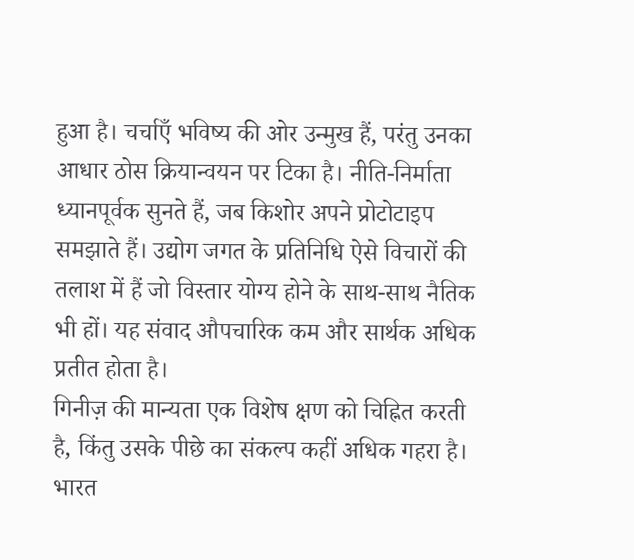हुआ है। चर्चाएँ भविष्य की ओर उन्मुख हैं, परंतु उनका आधार ठोस क्रियान्वयन पर टिका है। नीति-निर्माता ध्यानपूर्वक सुनते हैं, जब किशोर अपने प्रोटोटाइप समझाते हैं। उद्योग जगत के प्रतिनिधि ऐसे विचारों की तलाश में हैं जो विस्तार योग्य होने के साथ-साथ नैतिक भी हों। यह संवाद औपचारिक कम और सार्थक अधिक प्रतीत होता है।
गिनीज़ की मान्यता एक विशेष क्षण को चिह्नित करती है, किंतु उसके पीछे का संकल्प कहीं अधिक गहरा है। भारत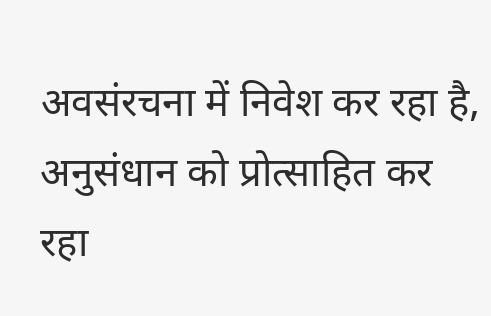अवसंरचना में निवेश कर रहा है, अनुसंधान को प्रोत्साहित कर रहा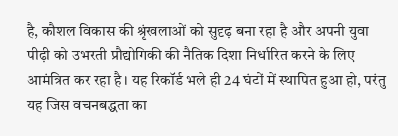है, कौशल विकास की श्रृंखलाओं को सुदृढ़ बना रहा है और अपनी युवा पीढ़ी को उभरती प्रौद्योगिकी की नैतिक दिशा निर्धारित करने के लिए आमंत्रित कर रहा है। यह रिकॉर्ड भले ही 24 घंटों में स्थापित हुआ हो, परंतु यह जिस वचनबद्धता का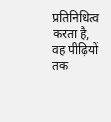प्रतिनिधित्व करता है, वह पीढ़ियों तक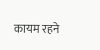कायम रहने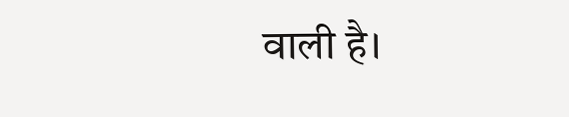वाली है।